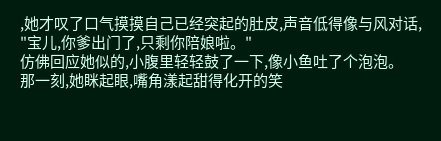,她才叹了口气摸摸自己已经突起的肚皮,声音低得像与风对话,
"宝儿,你爹出门了,只剩你陪娘啦。"
仿佛回应她似的,小腹里轻轻鼓了一下,像小鱼吐了个泡泡。
那一刻,她眯起眼,嘴角漾起甜得化开的笑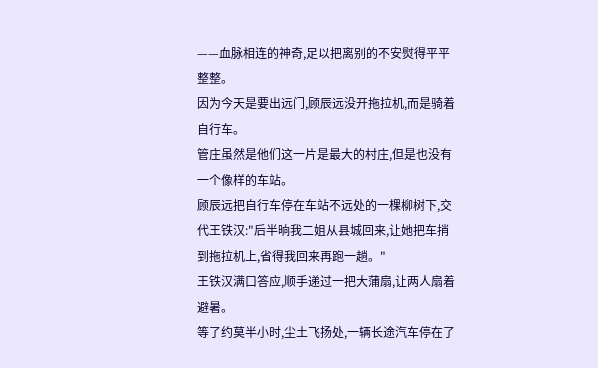——血脉相连的神奇,足以把离别的不安熨得平平整整。
因为今天是要出远门,顾辰远没开拖拉机,而是骑着自行车。
管庄虽然是他们这一片是最大的村庄,但是也没有一个像样的车站。
顾辰远把自行车停在车站不远处的一棵柳树下,交代王铁汉:"后半晌我二姐从县城回来,让她把车捎到拖拉机上,省得我回来再跑一趟。"
王铁汉满口答应,顺手递过一把大蒲扇,让两人扇着避暑。
等了约莫半小时,尘土飞扬处,一辆长途汽车停在了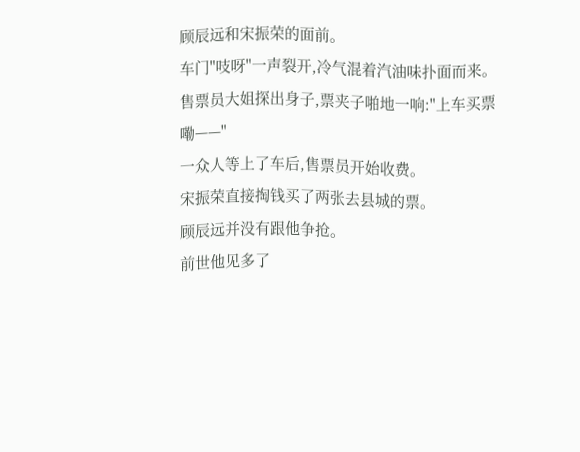顾辰远和宋振荣的面前。
车门"吱呀"一声裂开,冷气混着汽油味扑面而来。
售票员大姐探出身子,票夹子啪地一响:"上车买票嘞——"
一众人等上了车后,售票员开始收费。
宋振荣直接掏钱买了两张去县城的票。
顾辰远并没有跟他争抢。
前世他见多了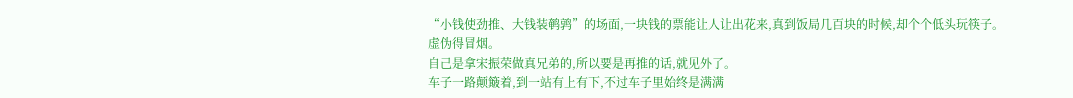“小钱使劲推、大钱装鹌鹑”的场面,一块钱的票能让人让出花来,真到饭局几百块的时候,却个个低头玩筷子。
虚伪得冒烟。
自己是拿宋振荣做真兄弟的,所以要是再推的话,就见外了。
车子一路颠簸着,到一站有上有下,不过车子里始终是满满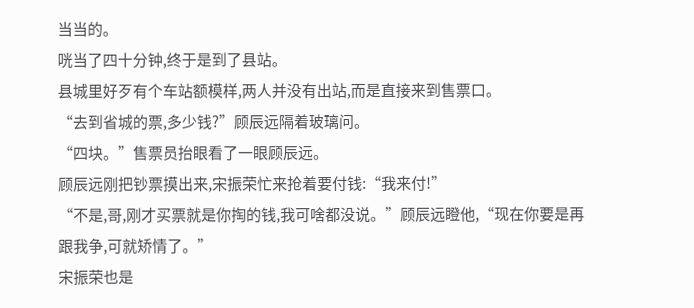当当的。
咣当了四十分钟,终于是到了县站。
县城里好歹有个车站额模样,两人并没有出站,而是直接来到售票口。
“去到省城的票,多少钱?”顾辰远隔着玻璃问。
“四块。”售票员抬眼看了一眼顾辰远。
顾辰远刚把钞票摸出来,宋振荣忙来抢着要付钱:“我来付!”
“不是,哥,刚才买票就是你掏的钱,我可啥都没说。”顾辰远瞪他,“现在你要是再跟我争,可就矫情了。”
宋振荣也是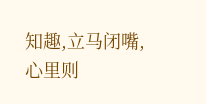知趣,立马闭嘴,心里则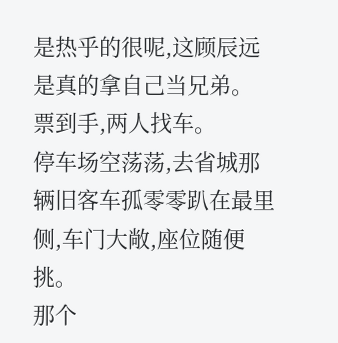是热乎的很呢,这顾辰远是真的拿自己当兄弟。
票到手,两人找车。
停车场空荡荡,去省城那辆旧客车孤零零趴在最里侧,车门大敞,座位随便挑。
那个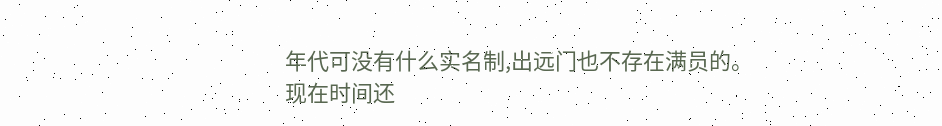年代可没有什么实名制,出远门也不存在满员的。
现在时间还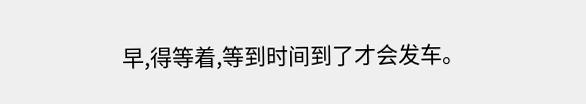早,得等着,等到时间到了才会发车。